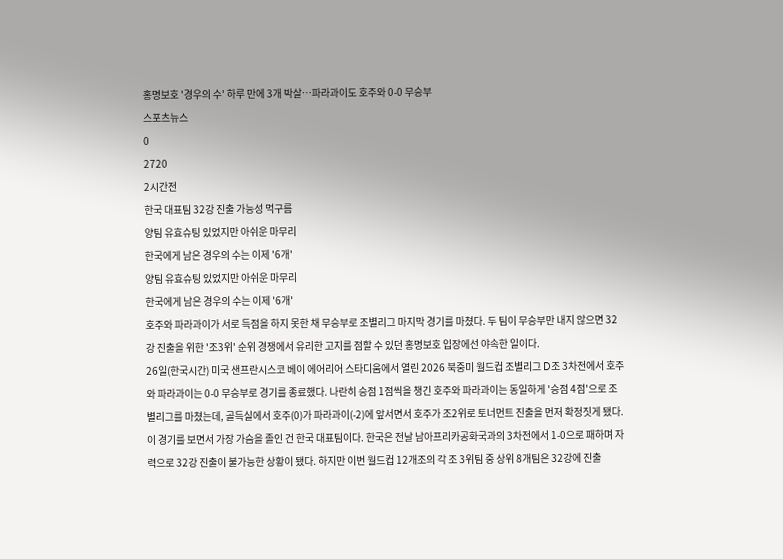홍명보호 '경우의 수' 하루 만에 3개 박살…파라과이도 호주와 0-0 무승부
스포츠뉴스
0
2720
2시간전
한국 대표팀 32강 진출 가능성 먹구름
양팀 유효슈팅 있었지만 아쉬운 마무리
한국에게 남은 경우의 수는 이제 '6개'
양팀 유효슈팅 있었지만 아쉬운 마무리
한국에게 남은 경우의 수는 이제 '6개'
호주와 파라과이가 서로 득점을 하지 못한 채 무승부로 조별리그 마지막 경기를 마쳤다. 두 팀이 무승부만 내지 않으면 32강 진출을 위한 '조3위' 순위 경쟁에서 유리한 고지를 점할 수 있던 홍명보호 입장에선 야속한 일이다.
26일(한국시간) 미국 샌프란시스코 베이 에어리어 스타디움에서 열린 2026 북중미 월드컵 조별리그 D조 3차전에서 호주와 파라과이는 0-0 무승부로 경기를 종료했다. 나란히 승점 1점씩을 챙긴 호주와 파라과이는 동일하게 '승점 4점'으로 조별리그를 마쳤는데, 골득실에서 호주(0)가 파라과이(-2)에 앞서면서 호주가 조2위로 토너먼트 진출을 먼저 확정짓게 됐다.
이 경기를 보면서 가장 가슴을 졸인 건 한국 대표팀이다. 한국은 전날 남아프리카공화국과의 3차전에서 1-0으로 패하며 자력으로 32강 진출이 불가능한 상황이 됐다. 하지만 이번 월드컵 12개조의 각 조 3위팀 중 상위 8개팀은 32강에 진출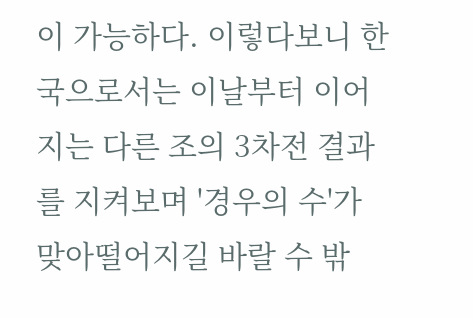이 가능하다. 이렇다보니 한국으로서는 이날부터 이어지는 다른 조의 3차전 결과를 지켜보며 '경우의 수'가 맞아떨어지길 바랄 수 밖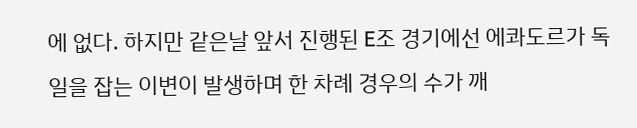에 없다. 하지만 같은날 앞서 진행된 E조 경기에선 에콰도르가 독일을 잡는 이변이 발생하며 한 차례 경우의 수가 깨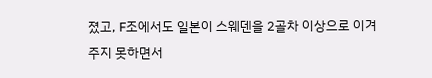졌고, F조에서도 일본이 스웨덴을 2골차 이상으로 이겨주지 못하면서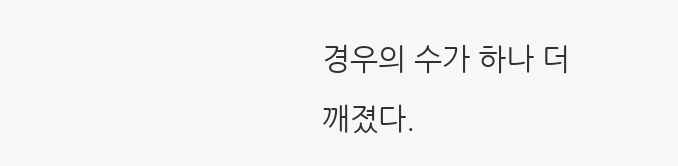경우의 수가 하나 더 깨졌다.